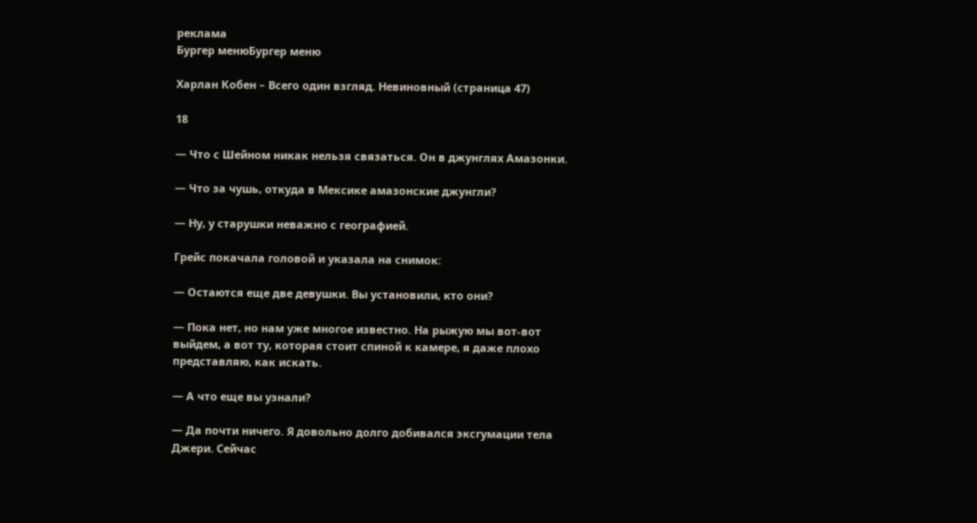реклама
Бургер менюБургер меню

Харлан Кобен – Всего один взгляд. Невиновный (страница 47)

18

— Что с Шейном никак нельзя связаться. Он в джунглях Амазонки.

— Что за чушь, откуда в Мексике амазонские джунгли?

— Ну, у старушки неважно с географией.

Грейс покачала головой и указала на снимок:

— Остаются еще две девушки. Вы установили, кто они?

— Пока нет, но нам уже многое известно. На рыжую мы вот-вот выйдем, а вот ту, которая стоит спиной к камере, я даже плохо представляю, как искать.

— А что еще вы узнали?

— Да почти ничего. Я довольно долго добивался эксгумации тела Джери. Сейчас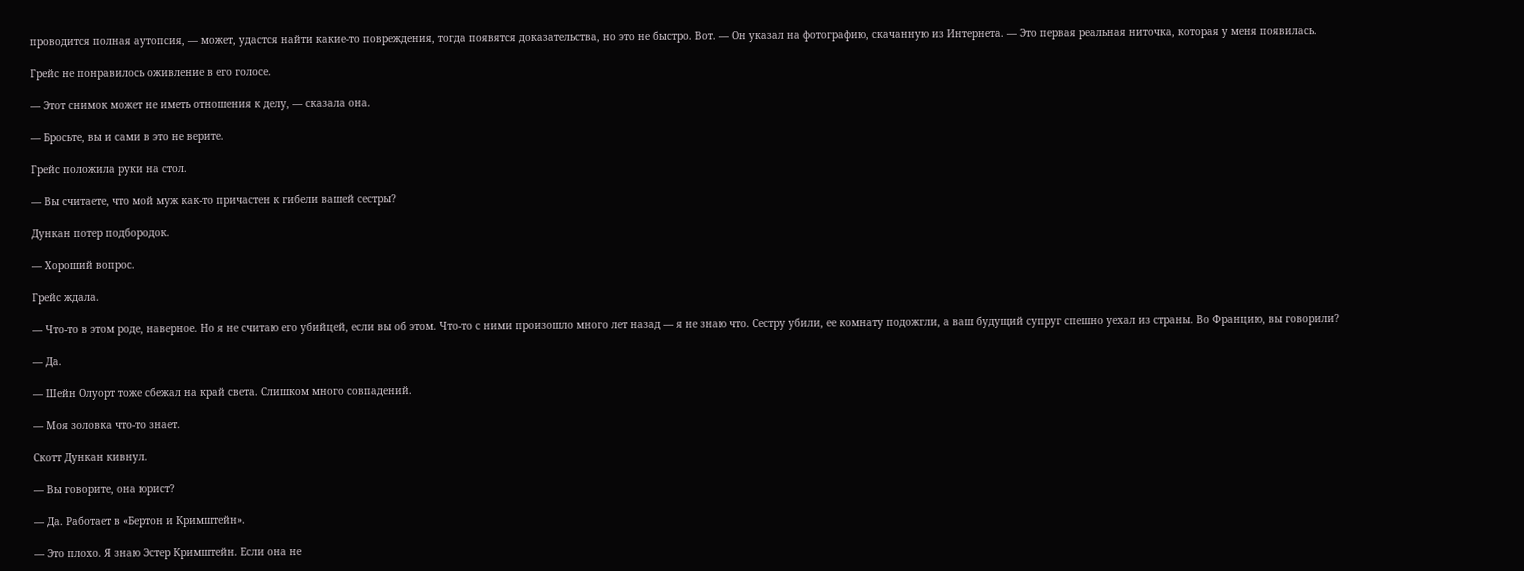проводится полная аутопсия, — может, удастся найти какие-то повреждения, тогда появятся доказательства, но это не быстро. Вот. — Он указал на фотографию, скачанную из Интернета. — Это первая реальная ниточка, которая у меня появилась.

Грейс не понравилось оживление в его голосе.

— Этот снимок может не иметь отношения к делу, — сказала она.

— Бросьте, вы и сами в это не верите.

Грейс положила руки на стол.

— Вы считаете, что мой муж как-то причастен к гибели вашей сестры?

Дункан потер подбородок.

— Хороший вопрос.

Грейс ждала.

— Что-то в этом роде, наверное. Но я не считаю его убийцей, если вы об этом. Что-то с ними произошло много лет назад — я не знаю что. Сестру убили, ее комнату подожгли, а ваш будущий супруг спешно уехал из страны. Во Францию, вы говорили?

— Да.

— Шейн Олуорт тоже сбежал на край света. Слишком много совпадений.

— Моя золовка что-то знает.

Скотт Дункан кивнул.

— Вы говорите, она юрист?

— Да. Работает в «Бертон и Кримштейн».

— Это плохо. Я знаю Эстер Кримштейн. Если она не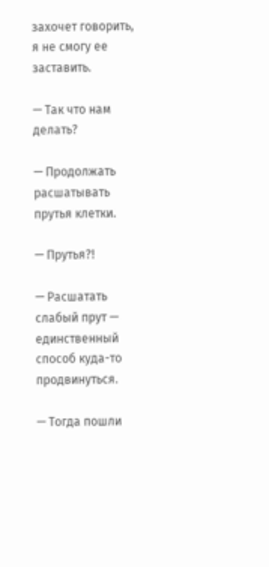захочет говорить, я не смогу ее заставить.

— Так что нам делать?

— Продолжать расшатывать прутья клетки.

— Прутья?!

— Расшатать слабый прут — единственный способ куда-то продвинуться.

— Тогда пошли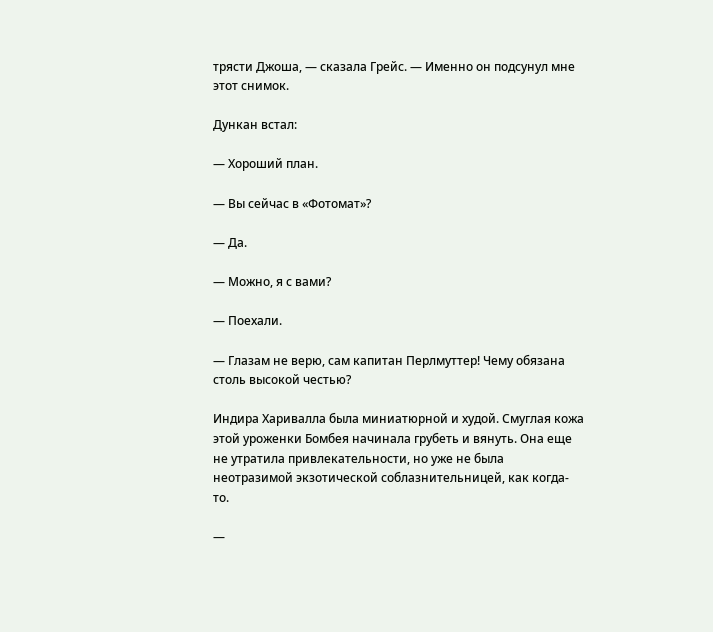трясти Джоша, — сказала Грейс. — Именно он подсунул мне этот снимок.

Дункан встал:

— Хороший план.

— Вы сейчас в «Фотомат»?

— Да.

— Можно, я с вами?

— Поехали.

— Глазам не верю, сам капитан Перлмуттер! Чему обязана столь высокой честью?

Индира Харивалла была миниатюрной и худой. Смуглая кожа этой уроженки Бомбея начинала грубеть и вянуть. Она еще не утратила привлекательности, но уже не была неотразимой экзотической соблазнительницей, как когда-то.

—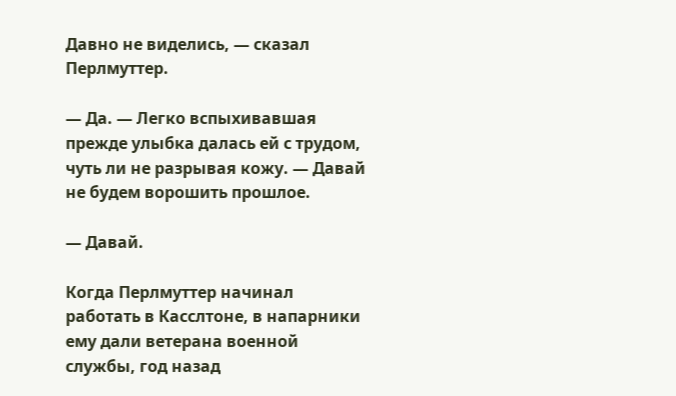Давно не виделись, — сказал Перлмуттер.

— Да. — Легко вспыхивавшая прежде улыбка далась ей с трудом, чуть ли не разрывая кожу. — Давай не будем ворошить прошлое.

— Давай.

Когда Перлмуттер начинал работать в Касслтоне, в напарники ему дали ветерана военной службы, год назад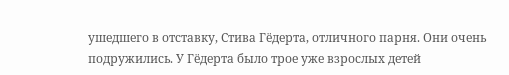ушедшего в отставку, Стива Гёдерта, отличного парня. Они очень подружились. У Гёдерта было трое уже взрослых детей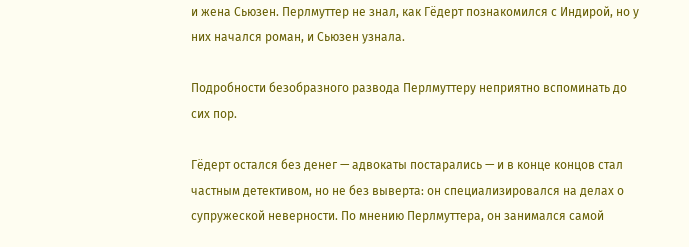и жена Сьюзен. Перлмуттер не знал, как Гёдерт познакомился с Индирой, но у них начался роман, и Сьюзен узнала.

Подробности безобразного развода Перлмуттеру неприятно вспоминать до сих пор.

Гёдерт остался без денег — адвокаты постарались — и в конце концов стал частным детективом, но не без выверта: он специализировался на делах о супружеской неверности. По мнению Перлмуттера, он занимался самой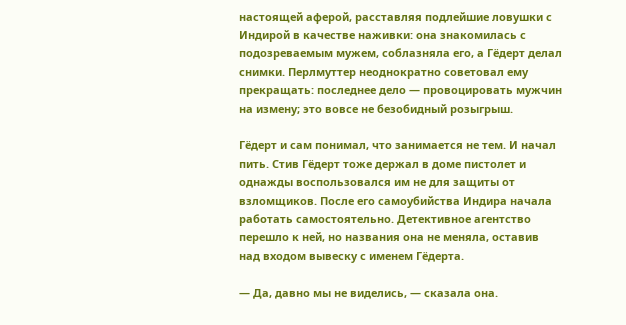настоящей аферой, расставляя подлейшие ловушки с Индирой в качестве наживки: она знакомилась с подозреваемым мужем, соблазняла его, а Гёдерт делал снимки. Перлмуттер неоднократно советовал ему прекращать: последнее дело — провоцировать мужчин на измену; это вовсе не безобидный розыгрыш.

Гёдерт и сам понимал, что занимается не тем. И начал пить. Стив Гёдерт тоже держал в доме пистолет и однажды воспользовался им не для защиты от взломщиков. После его самоубийства Индира начала работать самостоятельно. Детективное агентство перешло к ней, но названия она не меняла, оставив над входом вывеску с именем Гёдерта.

— Да, давно мы не виделись, — сказала она.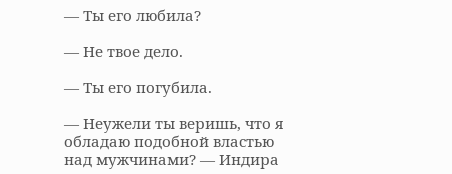— Ты его любила?

— Не твое дело.

— Ты его погубила.

— Неужели ты веришь, что я обладаю подобной властью над мужчинами? — Индира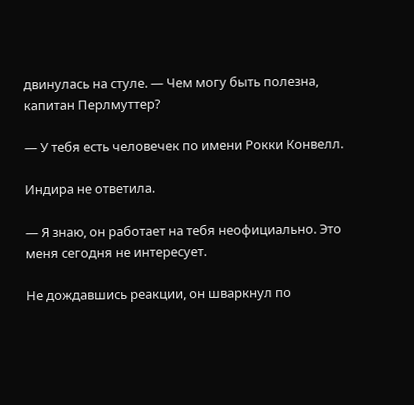двинулась на стуле. — Чем могу быть полезна, капитан Перлмуттер?

— У тебя есть человечек по имени Рокки Конвелл.

Индира не ответила.

— Я знаю, он работает на тебя неофициально. Это меня сегодня не интересует.

Не дождавшись реакции, он шваркнул по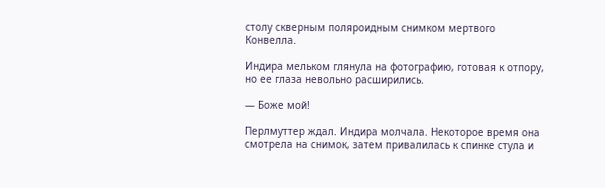столу скверным поляроидным снимком мертвого Конвелла.

Индира мельком глянула на фотографию, готовая к отпору, но ее глаза невольно расширились.

— Боже мой!

Перлмуттер ждал. Индира молчала. Некоторое время она смотрела на снимок, затем привалилась к спинке стула и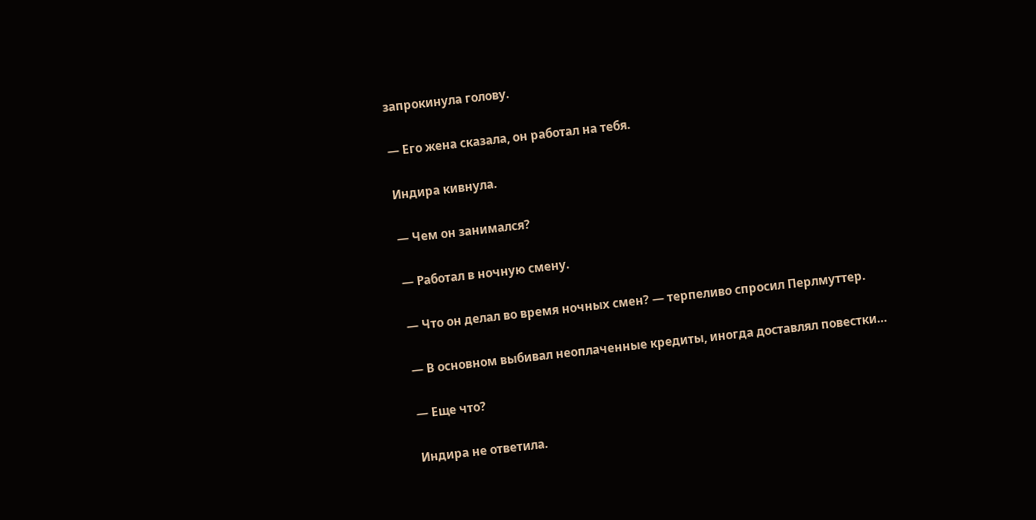запрокинула голову.

— Его жена сказала, он работал на тебя.

Индира кивнула.

— Чем он занимался?

— Работал в ночную смену.

— Что он делал во время ночных смен? — терпеливо спросил Перлмуттер.

— В основном выбивал неоплаченные кредиты, иногда доставлял повестки…

— Еще что?

Индира не ответила.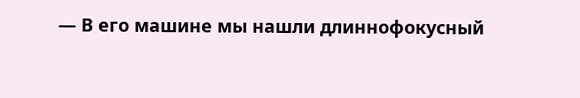— В его машине мы нашли длиннофокусный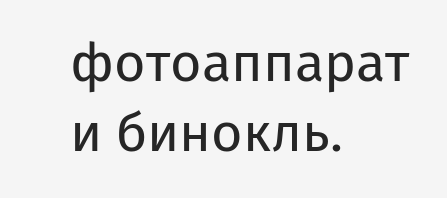фотоаппарат и бинокль.